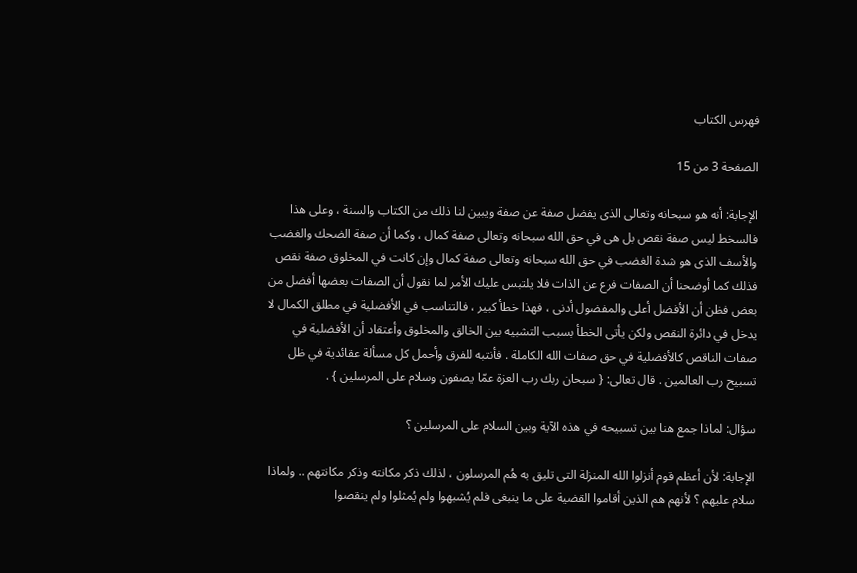فهرس الكتاب

الصفحة 3 من 15

الإجابة: أنه هو سبحانه وتعالى الذى يفضل صفة عن صفة ويبين لنا ذلك من الكتاب والسنة ، وعلى هذا فالسخط ليس صفة نقص بل هى في حق الله سبحانه وتعالى صفة كمال ، وكما أن صفة الضحك والغضب والأسف الذى هو شدة الغضب في حق الله سبحانه وتعالى صفة كمال وإن كانت في المخلوق صفة نقص فذلك كما أوضحنا أن الصفات فرع عن الذات فلا يلتبس عليك الأمر لما نقول أن الصفات بعضها أفضل من بعض فظن أن الأفضل أعلى والمفضول أدنى ، فهذا خطأ كبير ، فالتناسب في الأفضلية في مطلق الكمال لا يدخل في دائرة النقص ولكن يأتى الخطأ بسبب التشبيه بين الخالق والمخلوق وأعتقاد أن الأفضلية في صفات الناقص كالأفضلية في حق صفات الله الكاملة . فأنتبه للفرق وأحمل كل مسألة عقائدية في ظل تسبيح رب العالمين . قال تعالى: { سبحان ربك رب العزة عمّا يصفون وسلام على المرسلين } .

سؤال: لماذا جمع هنا بين تسبيحه في هذه الآية وبين السلام على المرسلين ؟

الإجابة: لأن أعظم قوم أنزلوا الله المنزلة التى تليق به هُم المرسلون ، لذلك ذكر مكانته وذكر مكانتهم .. ولماذا سلام عليهم ؟ لأنهم هم الذين أقاموا القضية على ما ينبغى فلم يُشبهوا ولم يُمثلوا ولم ينقصوا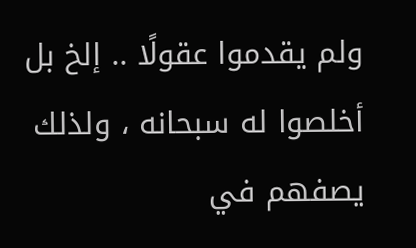ولم يقدموا عقولًا .. إلخ بل أخلصوا له سبحانه ، ولذلك يصفهم في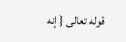قوله تعالى { إنه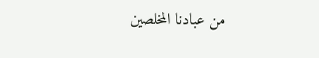من عبادنا المخلصين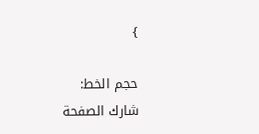}

حجم الخط:
شارك الصفحة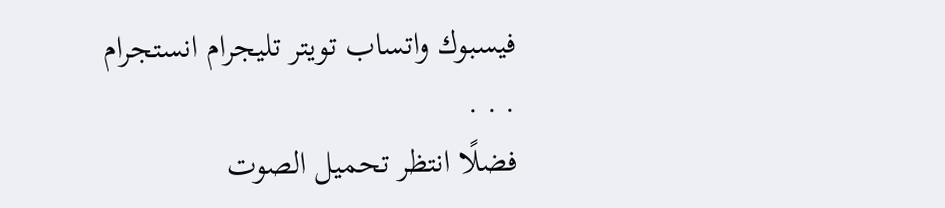فيسبوك واتساب تويتر تليجرام انستجرام
. . .
فضلًا انتظر تحميل الصوت